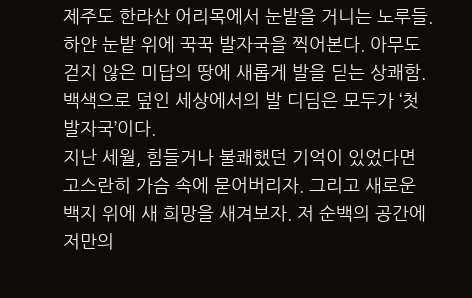제주도 한라산 어리목에서 눈밭을 거니는 노루들.
하얀 눈밭 위에 꾹꾹 발자국을 찍어본다. 아무도 걷지 않은 미답의 땅에 새롭게 발을 딛는 상쾌함. 백색으로 덮인 세상에서의 발 디딤은 모두가 ‘첫발자국’이다.
지난 세월, 힘들거나 불쾌했던 기억이 있었다면 고스란히 가슴 속에 묻어버리자. 그리고 새로운 백지 위에 새 희망을 새겨보자. 저 순백의 공간에 저만의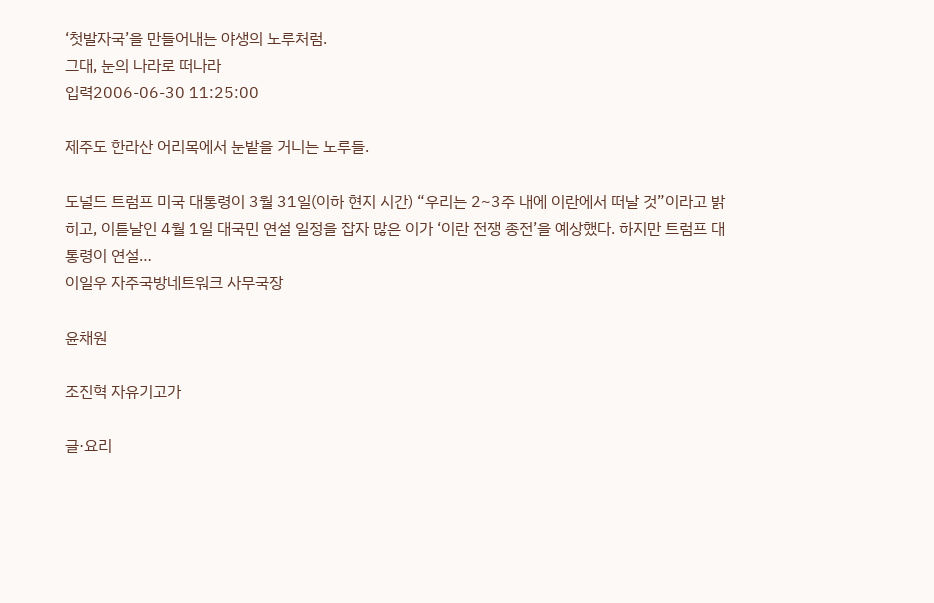‘첫발자국’을 만들어내는 야생의 노루처럼.
그대, 눈의 나라로 떠나라
입력2006-06-30 11:25:00

제주도 한라산 어리목에서 눈밭을 거니는 노루들.

도널드 트럼프 미국 대통령이 3월 31일(이하 현지 시간) “우리는 2~3주 내에 이란에서 떠날 것”이라고 밝히고, 이튿날인 4월 1일 대국민 연설 일정을 잡자 많은 이가 ‘이란 전쟁 종전’을 예상했다. 하지만 트럼프 대통령이 연설…
이일우 자주국방네트워크 사무국장

윤채원

조진혁 자유기고가

글·요리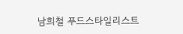남희철 푸드스타일리스트